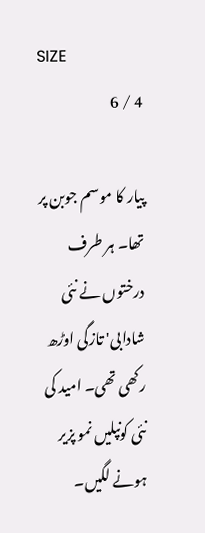SIZE
4 / 6

پیار کا موسم جوبن پر تھا۔ ہر طرف درختوں نے نئی شادابی' تازگی اوڑھ رکھی تھی۔ امید کی نئی کونپلیں نمو پزیر ہونے لگیں۔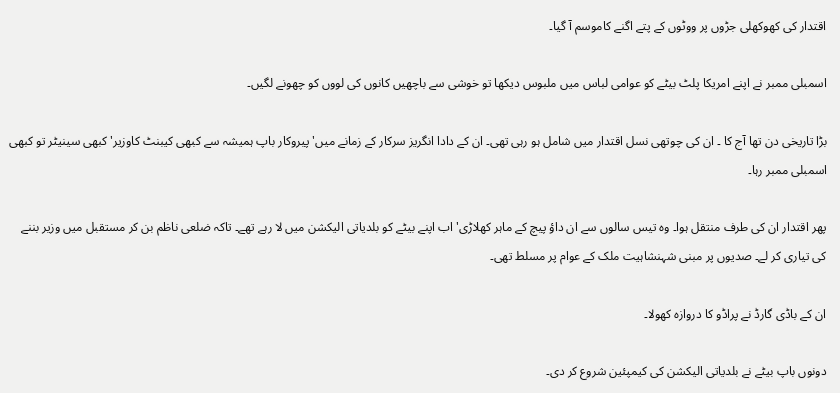اقتدار کی کھوکھلی جڑوں پر ووٹوں کے پتے اگنے کاموسم آ گیا۔

اسمبلی ممبر نے اپنے امریکا پلٹ بیٹے کو عوامی لباس میں ملبوس دیکھا تو خوشی سے باچھیں کانوں کی لووں کو چھونے لگیں۔

بڑا تاریخی دن تھا آج کا ۔ ان کی چوتھی نسل اقتدار میں شامل ہو رہی تھی۔ ان کے دادا انگریز سرکار کے زمانے میں' پیروکار باپ ہمیشہ سے کبھی کیبنٹ کاوزیر' کبھی سینیٹر تو کبھی اسمبلی ممبر رہا۔

پھر اقتدار ان کی طرف منتقل ہوا۔ وہ تیس سالوں سے ان داؤ پیچ کے ماہر کھلاڑی' اب اپنے بیٹے کو بلدیاتی الیکشن میں لا رہے تھے۔ تاکہ ضلعی ناظم بن کر مستقبل میں وزیر بننے کی تیاری کر لے۔ صدیوں پر مبنی شہنشاہیت ملک کے عوام پر مسلط تھی۔

ان کے باڈی گارڈ نے پراڈو کا دروازہ کھولا۔

دونوں باپ بیٹے نے بلدیاتی الیکشن کی کیمپئین شروع کر دی۔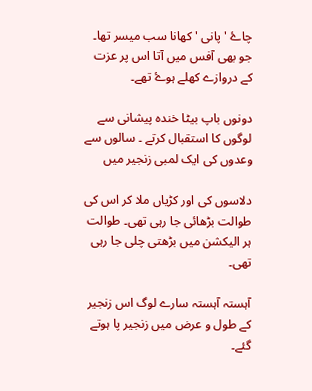چاۓ ' پانی ' کھانا سب میسر تھا۔ جو بھی آفس میں آتا اس پر عزت کے دروازے کھلے ہوۓ تھے۔

دونوں باپ بیٹا خندہ پیشانی سے لوگوں کا استقبال کرتے ۔ سالوں سے وعدوں کی ایک لمبی زنجیر میں

دلاسوں کی اور کڑیاں ملا کر اس کی طوالت بڑھائی جا رہی تھی۔ طوالت ہر الیکشن میں بڑھتی چلی جا رہی تھی۔

آہستہ آہستہ سارے لوگ اس زنجیر کے طول و عرض میں زنجیر پا ہوتے گئے۔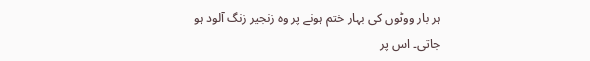ہر بار ووٹوں کی بہار ختم ہونے پر وہ زنجیر زنگ آلود ہو جاتی۔ اس پر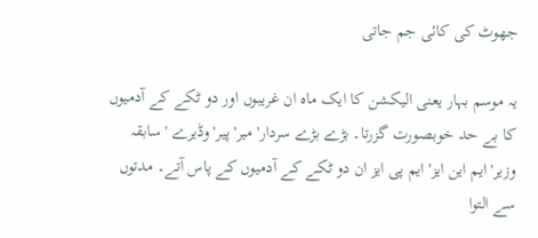جھوٹ کی کائی جم جاتی

یہ موسم بہار یعنی الیکشن کا ایک ماہ ان غریبوں اور دو ٹکے کے آدمیوں کا بے حد خوبصورت گزرتا۔ بڑے بڑے سردار' میر' پیر' وڈیرے 'سابقہ وزیر' ایم این ایز' ایم پی ایز ان دو ٹکے کے آدمیوں کے پاس آتے۔ مدتوں سے التوا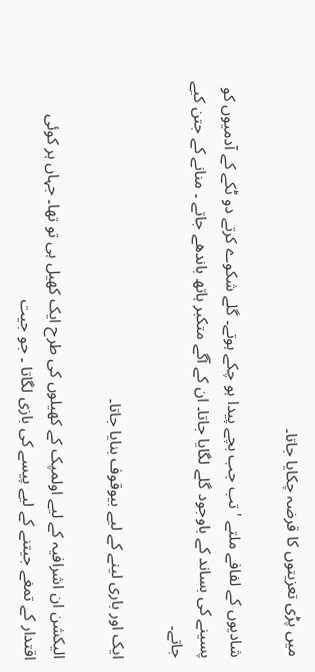میں پڑی تعزیتوں کا قرضہ چکایا جاتا۔

شادیوں کے لفافے ملتے ' تب جب بچے پیدا ہو چکے ہوتے۔ گلے شکوے کرتے دو ٹکے کے آدمیوں کو پسینے کی بساند کے باوجود گلے لگایا جاتا۔ ان کے آگے متکبر ہاتھ باندھے جاتے ۔ منانے کے جتن کیے جاتے۔

ایک اور باری لینے کے لیے بیوقوف بنایا جاتا۔

الیکشن ان اشرافیہ کے لیے اولمپک کے کھیلوں کی طرح ایک کھیل ہی تو تھا۔ جہاں ہر کوئی اقتدار کے تمغے جیتنے کے لیے پیسے کی بازی لگاتا ۔ جو جیت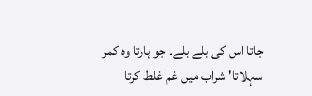جاتا اس کی بلے بلے۔ جو ہارتا وہ کمر سہلاتا' شراب میں غم غلط کرتا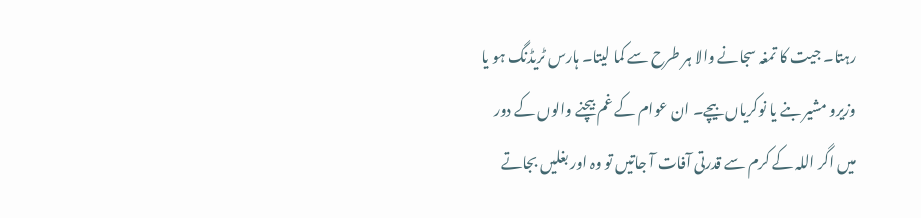رہتا۔ جیت کا تمغہ سجانے والا ہر طرح سے کما لیتا۔ ہارس ٹریڈنگ ہو یا وزیرو مشیر بنے یا نوکریاں بیچے۔ ان عوام کے غم بیچنے والوں کے دور میں اگر اللہ کے کرم سے قدرتی آفات آ جاتیں تو وہ اور بغلیں بجاتے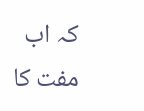کہ اب مفت کا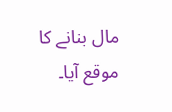مال بنانے کا موقع آیا۔